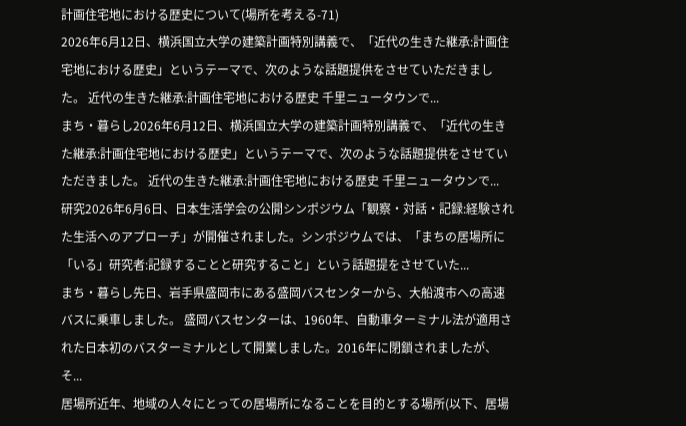計画住宅地における歴史について(場所を考える-71)
2026年6月12日、横浜国立大学の建築計画特別講義で、「近代の生きた継承:計画住宅地における歴史」というテーマで、次のような話題提供をさせていただきました。 近代の生きた継承:計画住宅地における歴史 千里ニュータウンで...
まち・暮らし2026年6月12日、横浜国立大学の建築計画特別講義で、「近代の生きた継承:計画住宅地における歴史」というテーマで、次のような話題提供をさせていただきました。 近代の生きた継承:計画住宅地における歴史 千里ニュータウンで...
研究2026年6月6日、日本生活学会の公開シンポジウム「観察・対話・記録:経験された生活へのアプローチ」が開催されました。シンポジウムでは、「まちの居場所に「いる」研究者:記録することと研究すること」という話題提をさせていた...
まち・暮らし先日、岩手県盛岡市にある盛岡バスセンターから、大船渡市への高速バスに乗車しました。 盛岡バスセンターは、1960年、自動車ターミナル法が適用された日本初のバスターミナルとして開業しました。2016年に閉鎖されましたが、そ...
居場所近年、地域の人々にとっての居場所になることを目的とする場所(以下、居場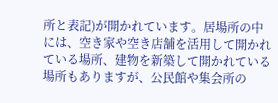所と表記)が開かれています。居場所の中には、空き家や空き店舗を活用して開かれている場所、建物を新築して開かれている場所もありますが、公民館や集会所の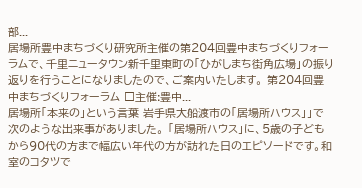部...
居場所豊中まちづくり研究所主催の第204回豊中まちづくりフォーラムで、千里ニュータウン新千里東町の「ひがしまち街角広場」の振り返りを行うことになりましたので、ご案内いたします。 第204回豊中まちづくりフォーラム □主催:豊中...
居場所「本来の」という言葉 岩手県大船渡市の「居場所ハウス」」で次のような出来事がありました。 「居場所ハウス」に、5歳の子どもから90代の方まで幅広い年代の方が訪れた日のエピソードです。和室のコタツで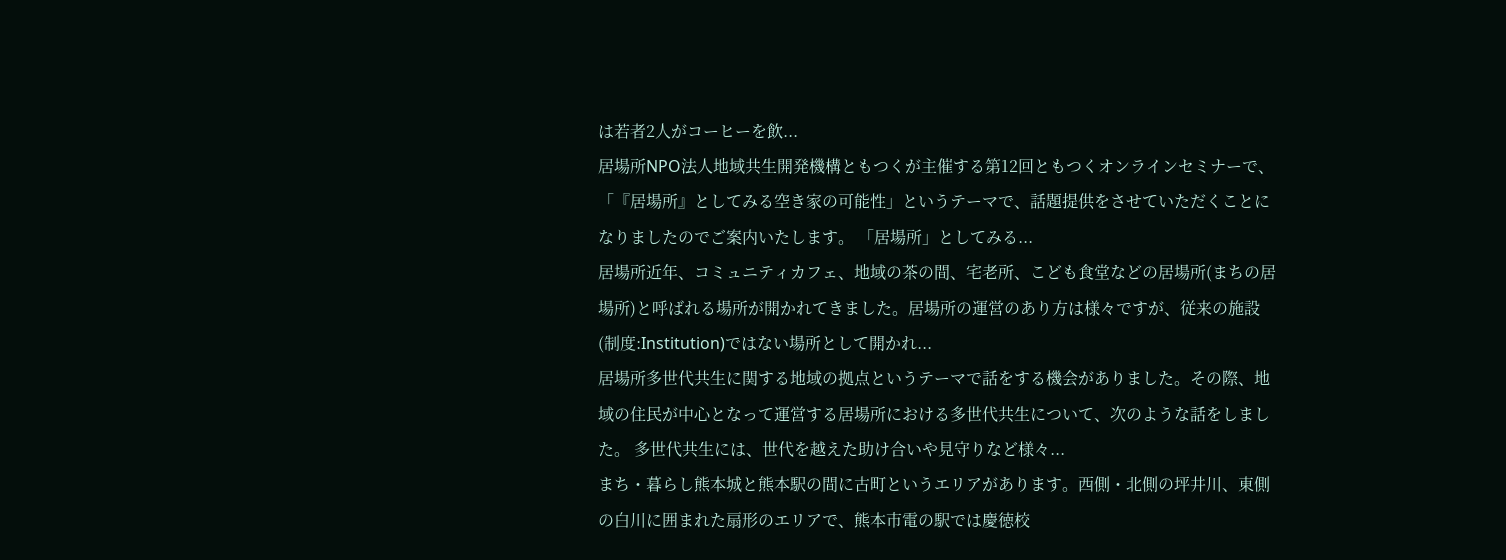は若者2人がコーヒーを飲...
居場所NPO法人地域共生開発機構ともつくが主催する第12回ともつくオンラインセミナーで、「『居場所』としてみる空き家の可能性」というテーマで、話題提供をさせていただくことになりましたのでご案内いたします。 「居場所」としてみる...
居場所近年、コミュニティカフェ、地域の茶の間、宅老所、こども食堂などの居場所(まちの居場所)と呼ばれる場所が開かれてきました。居場所の運営のあり方は様々ですが、従来の施設(制度:Institution)ではない場所として開かれ...
居場所多世代共生に関する地域の拠点というテーマで話をする機会がありました。その際、地域の住民が中心となって運営する居場所における多世代共生について、次のような話をしました。 多世代共生には、世代を越えた助け合いや見守りなど様々...
まち・暮らし熊本城と熊本駅の間に古町というエリアがあります。西側・北側の坪井川、東側の白川に囲まれた扇形のエリアで、熊本市電の駅では慶徳校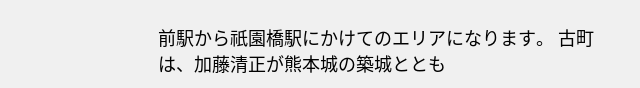前駅から祇園橋駅にかけてのエリアになります。 古町は、加藤清正が熊本城の築城ととも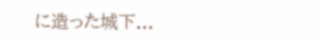に造った城下...